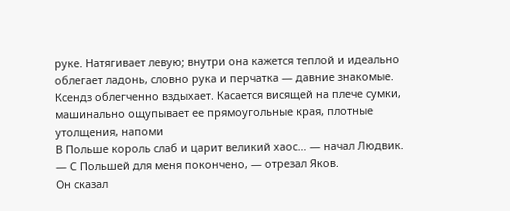руке. Натягивает левую; внутри она кажется теплой и идеально облегает ладонь, словно рука и перчатка — давние знакомые. Ксендз облегченно вздыхает. Касается висящей на плече сумки, машинально ощупывает ее прямоугольные края, плотные утолщения, напоми
В Польше король слаб и царит великий хаос… — начал Людвик.
— С Польшей для меня покончено, — отрезал Яков.
Он сказал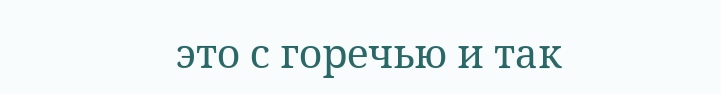это с горечью и так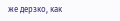же дерзко, как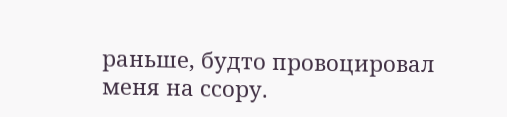раньше, будто провоцировал меня на ссору.